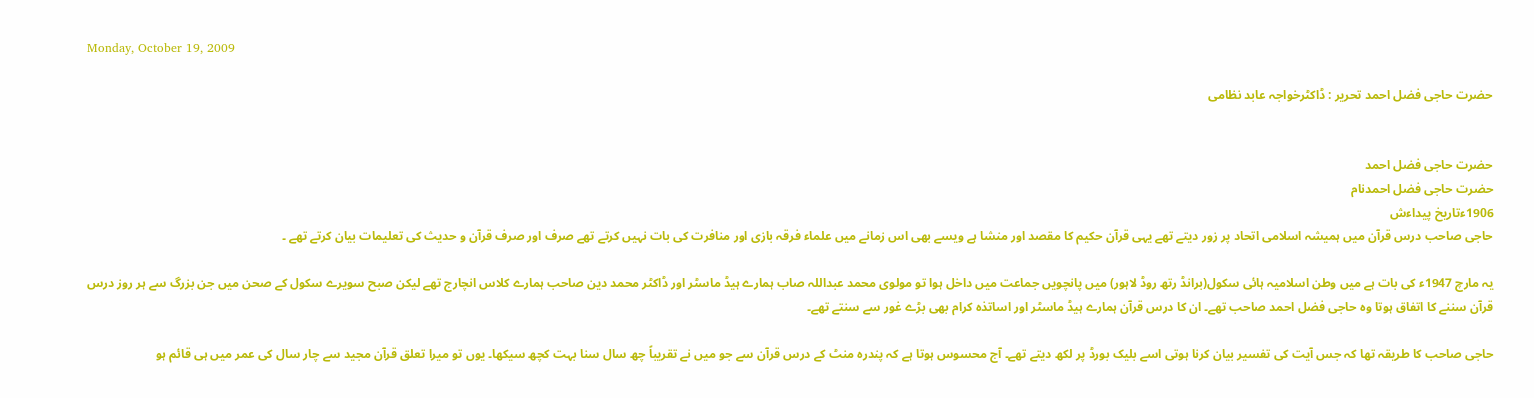Monday, October 19, 2009

حضرت حاجی فضل احمد تحریر : ڈاکٹرخواجہ عابد نظامی


حضرت حاجی فضل احمد
حضرت حاجی فضل احمدنام
1906ءتاریخ پیداءش
حاجی صاحب درس قرآن میں ہمیشہ اسلامی اتحاد پر زور دیتے تھے یہی قرآن حکیم کا مقصد اور منشا ہے ویسے بھی اس زمانے میں علماء فرقہ بازی اور منافرت کی بات نہیں کرتے تھے صرف اور صرف قرآن و حدیث کی تعلیمات بیان کرتے تھے ۔

یہ مارچ 1947ء کی بات ہے میں وطن اسلامیہ ہائی سکول(برانڈ رتھ روڈ لاہور) میں پانچویں جماعت میں داخل ہوا تو مولوی محمد عبداللہ صاب ہمارے ہیڈ ماسٹر اور ڈاکٹر محمد دین صاحب ہمارے کلاس انچارج تھے لیکن صبح سویرے سکول کے صحن میں جن بزرگ سے ہر روز درس قرآن سننے کا اتفاق ہوتا وہ حاجی فضل احمد صاحب تھے۔ ان کا درس قرآن ہمارے ہیڈ ماسٹر اور اساتذہ کرام بھی بڑے غور سے سنتے تھے۔

حاجی صاحب کا طریقہ تھا کہ جس آیت کی تفسیر بیان کرنا ہوتی اسے بلیک بورڈ پر لکھ دیتے تھے۔ آج محسوس ہوتا ہے کہ پندرہ منٹ کے درس قرآن سے جو میں نے تقریباً چھ سال سنا بہت کچھ سیکھا۔ یوں تو میرا تعلق قرآن مجید سے چار سال کی عمر میں ہی قائم ہو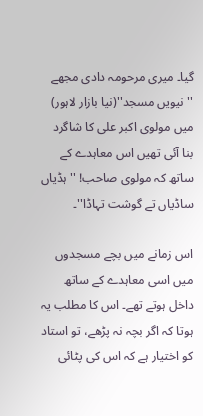گیا۔ میری مرحومہ دادی مجھے ''نیویں مسجد''(نیا بازار لاہور) میں مولوی اکبر علی کا شاگرد بنا آئی تھیں اس معاہدے کے ساتھ کہ مولوی صاحب! '' ہڈیاں ساڈیاں تے گوشت تہاڈا''۔

اس زمانے میں بچے مسجدوں میں اسی معاہدے کے ساتھ داخل ہوتے تھے۔ اس کا مطلب یہ ہوتا کہ اگر بچہ نہ پڑھے، تو استاد کو اختیار ہے کہ اس کی پٹائی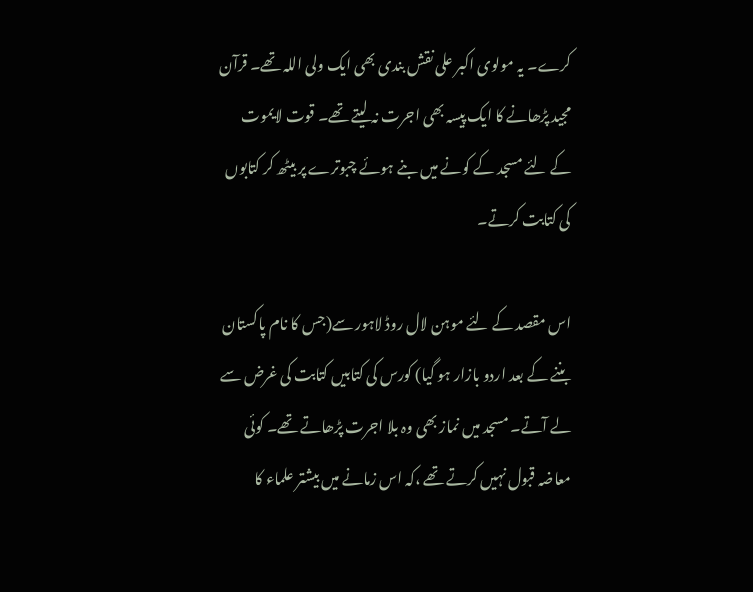کرے۔ یہ مولوی اکبر علی نقش بندی بھی ایک ولی اللہ تھے۔ قرآن مجید پڑھانے کا ایک پیسہ بھی اجرت نہ لیتے تھے۔ قوت لایموت کے لئے مسجد کے کونے میں بنے ہوئے چبوترے پر بیٹھ کر کتابوں کی کتابت کرتے۔

اس مقصد کے لئے موہن لال روڈ لاہور سے(جس کا نام پاکستان بننے کے بعد اردو بازار ہو گیا) کورس کی کتابیں کتابت کی غرض سے لے آتے۔ مسجد میں نماز بھی وہ بلا اجرت پڑھاتے تھے۔ کوئی معاضہ قبول نہیں کرتے تھے ،کہ اس زمانے میں بیشتر علماء کا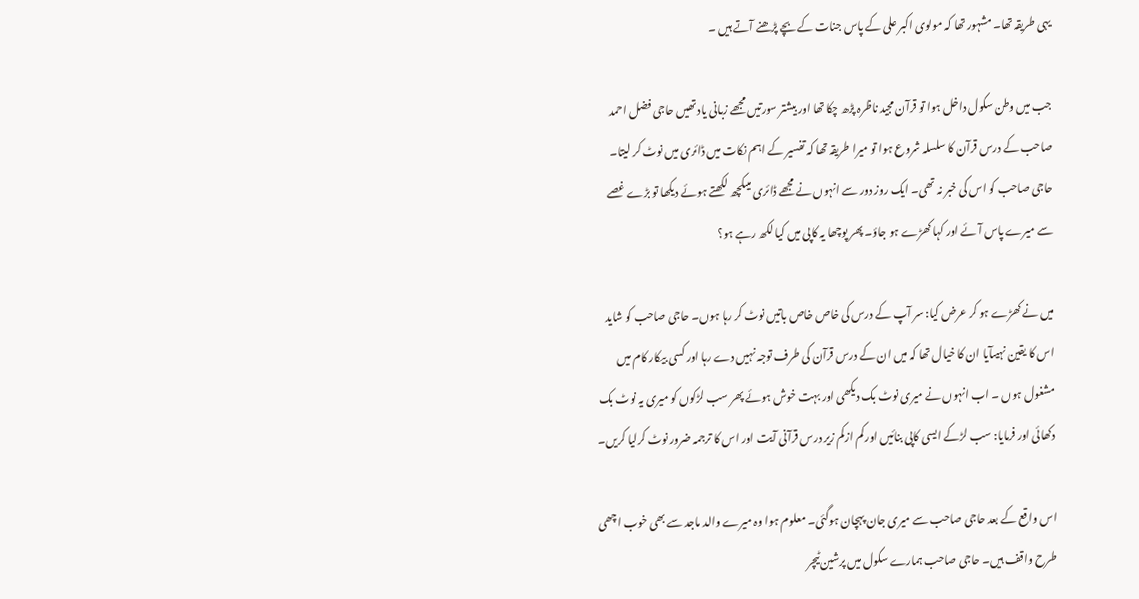یہی طریقہ تھا۔ مشہور تھا کہ مولوی اکبر علی کے پاس جنات کے بچے پڑھنے آتے ہیں ۔

جب میں وطن سکول داخل ہوا تو قرآن مجید ناظرہ پڑھ چکا تھا اور بیشتر سورتیں مجھے زبانی یاد تھیں حاجی فضل احمد صاحب کے درس قرآن کا سلسلہ شروع ہوا تو میرا طریقہ تھا کہ تفسیر کے اہم نکات میں ڈائری میں نوٹ کر لیتا۔ حاجی صاحب کو اس کی خبر نہ تھی۔ ایک روز دور سے انہوں نے مجھے ڈائری میںکچھ لکھتے ہوئے دیکھا تو بڑے غصے سے میرے پاس آئے اور کہا کھڑے ہو جاؤ۔ پھر پوچھا یہ کاپی میں کیا لکھ رہے ہو؟

میں نے کھڑے ہو کر عرض کیا: سر آپ کے درس کی خاص خاص باتیں نوٹ کر رہا ہوں۔ حاجی صاحب کو شاید اس کا یقین نہیںآیا ان کا خیال تھا کہ میں ان کے درس قرآن کی طرف توجہ نہیں دے رہا اور کسی بیکار کام میں مشغول ہوں ۔ اب انہوں نے میری نوٹ بک دیکھی اور بہت خوش ہوئے پھر سب لڑکوں کو میری یہ نوٹ بک دکھائی اور فرمایا: سب لڑکے ایسی کاپی بنائیں اور کم ازکم زیر درس قرآنی آیت اور اس کا ترجمہ ضرور نوٹ کرلیا کریں۔

اس واقع کے بعد حاجی صاحب سے میری جان پہچان ہوگئی۔ معلوم ہوا وہ میرے والد ماجد سے بھی خوب اچھی طرح واقف ہیں۔ حاجی صاحب ہمارے سکول میں پرشین ٹیچر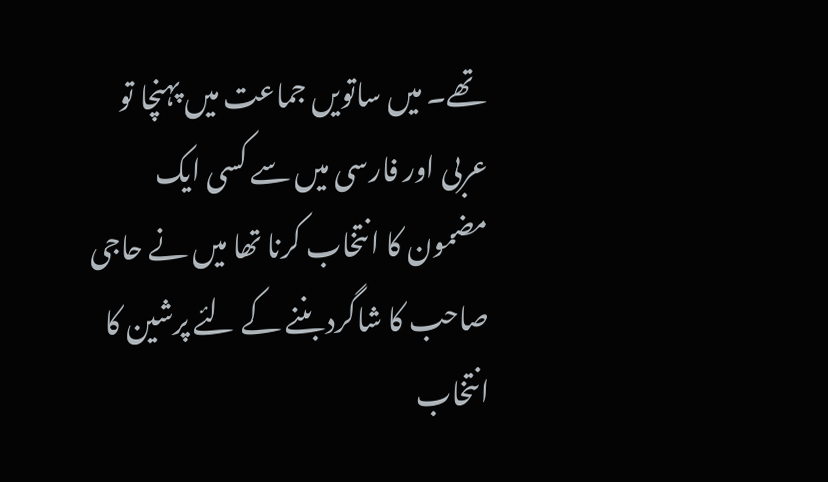تھے۔ میں ساتویں جماعت میں پہنچا تو عربی اور فارسی میں سے کسی ایک مضمون کا انتخاب کرنا تھا میں نے حاجی صاحب کا شاگرد بننے کے لئے پرشین کا انتخاب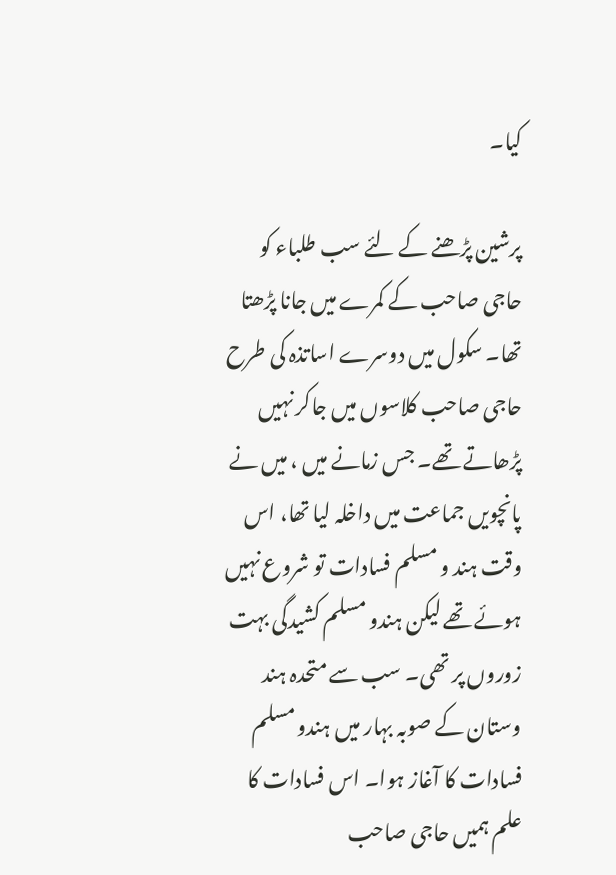کیا۔

پرشین پڑھنے کے لئے سب طلباء کو حاجی صاحب کے کمرے میں جانا پڑھتا تھا۔ سکول میں دوسرے اساتذہ کی طرح حاجی صاحب کلاسوں میں جاکر نہیں پڑھاتے تھے۔ جس زمانے میں ، میں نے پانچویں جماعت میں داخلہ لیا تھا، اس وقت ہند و مسلم فسادات تو شروع نہیں ہوئے تھے لیکن ہندو مسلم کشیدگی بہت زوروں پر تھی۔ سب سے متحدہ ہند وستان کے صوبہ بہار میں ہندو مسلم فسادات کا آغاز ہوا۔ اس فسادات کا علم ہمیں حاجی صاحب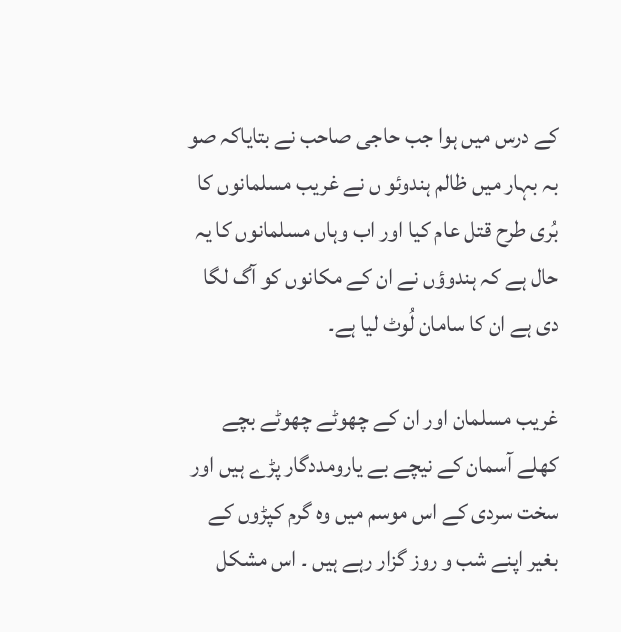کے درس میں ہوا جب حاجی صاحب نے بتایاکہ صو بہ بہار میں ظالم ہندوئو ں نے غریب مسلمانوں کا بُری طرح قتل عام کیا اور اب وہاں مسلمانوں کا یہ حال ہے کہ ہندوؤں نے ان کے مکانوں کو آگ لگا دی ہے ان کا سامان لُوٹ لیا ہے۔

غریب مسلمان اور ان کے چھوٹے چھوٹے بچے کھلے آسمان کے نیچے بے یارومددگار پڑے ہیں اور سخت سردی کے اس موسم میں وہ گرم کپڑوں کے بغیر اپنے شب و روز گزار رہے ہیں ۔ اس مشکل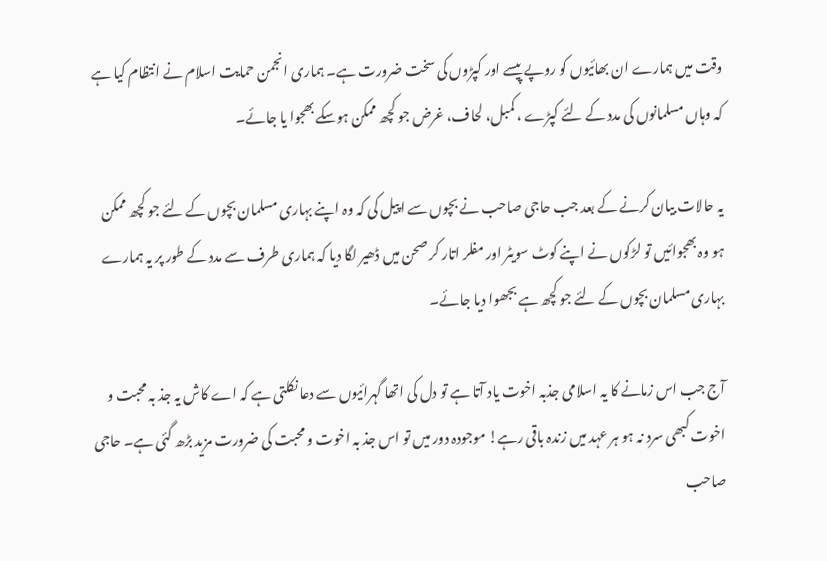وقت میں ہمارے ان بھائیوں کو روپے پیسے اور کپڑوں کی سخت ضرورت ہے۔ ہماری انجمن حمایت اسلام نے انتظام کیا ہے کہ وہاں مسلمانوں کی مدد کے لئے کپڑے ، کمبل، لحاف، غرض جو کچھ ممکن ہوسکے بھجوا یا جائے۔

یہ حالات بیان کرنے کے بعد جب حاجی صاحب نے بچوں سے اپیل کی کہ وہ اپنے بہاری مسلمان بچوں کے لئے جو کچھ ممکن ہو وہ بھجوائیں تو لڑکوں نے اپنے کوٹ سویٹر اور مفلر اتار کر صحن میں ڈھیر لگا دیا کہ ہماری طرف سے مدد کے طور پر یہ ہمارے بہاری مسلمان بچوں کے لئے جو کچھ ہے بجھوا دیا جائے۔

آج جب اس زمانے کا یہ اسلامی جذبہ اخوت یاد آتا ہے تو دل کی اتھا گہرائیوں سے دعا نکلتی ہے کہ اے کاش یہ جذ بہ محبت و اخوت کبھی سرد نہ ہو ہر عہد میں زندہ باقی رہے! موجودہ دور میں تو اس جذ بہ اخوت و محبت کی ضرورت مزید بڑھ گئی ہے۔ حاجی صاحب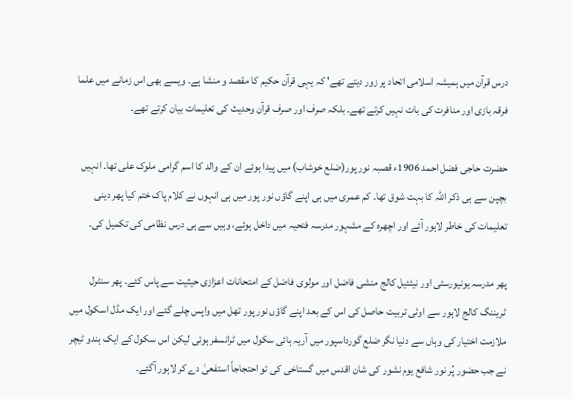درس قرآن میں ہمیشہ اسلامی اتحاد پر زور دیتے تھے' کہ یہی قرآن حکیم کا مقصد و منشا ہے۔ ویسے بھی اس زمانے میں علما فرقہ بازی اور منافرت کی بات نہیں کرتے تھے۔ بلکہ صرف اور صرف قرآن وحدیث کی تعلیمات بیان کرتے تھے۔

حضرت حاجی فضل احمد 1906ء قصبہ نور پور(ضلع خوشاب) میں پیدا ہوئے ان کے والد کا اسم گرامی ملوک علی تھا۔ انہیں بچپن سے ہی ذکر اللہ کا بہت شوق تھا۔ کم عمری میں ہی اپنے گاؤں نور پور میں ہی انہوں نے کلام پاک ختم کیا پھر دینی تعلیمات کی خاطر لاہور آئے اور اچھرہ کے مشہور مدرسہ فتحیہ میں داخل ہوئے، وہیں سے ہی درس نظامی کی تکمیل کی۔

پھر مدرسہ یونیورسٹی اور نیٹئیل کالج منشی فاضل اور مولوی فاضل کے امتحانات اعزازی حیثیت سے پاس کئے۔ پھر سنٹرل ٹریننگ کالج لاہور سے اوٹی تربیت حاصل کی اس کے بعد اپنے گاؤں نور پور تھل میں واپس چلے گئے اور ایک مڈل اسکول میں ملازمت اختیار کی وہاں سے دنیا نگر ضلع گورداسپور میں آریہ ہائی سکول میں ٹرانسفر ہوئی لیکن اس سکول کے ایک ہندو ٹیچر نے جب حضور پُر نور شافع یوم نشور کی شان اقدس میں گستاخی کی تو احتجاجاً استفعیٰ دے کر لاہور آگئے۔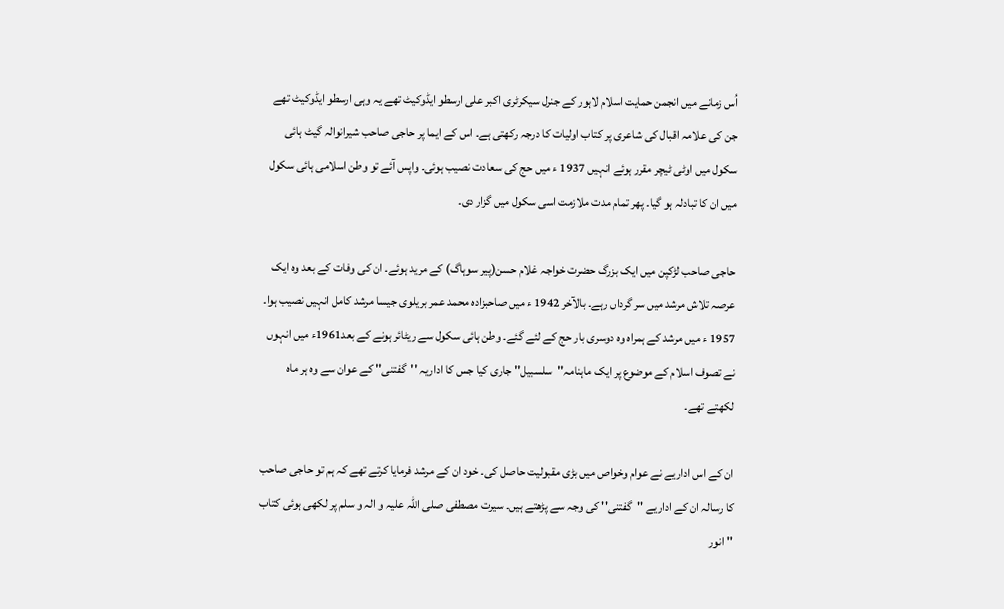اُس زمانے میں انجمن حمایت اسلام لاہور کے جنرل سیکرٹری اکبر علی ارسطو ایڈوکیٹ تھے یہ وہی ارسطو ایڈوکیٹ تھے جن کی علامہ اقبال کی شاعری پر کتاب اولیات کا درجہ رکھتی ہے۔ اس کے ایما پر حاجی صاحب شیرانوالہ گیٹ ہائی سکول میں اوٹی ٹیچر مقرر ہوئے انہیں 1937 ء میں حج کی سعادت نصیب ہوئی۔ واپس آئے تو وطن اسلامی ہائی سکول میں ان کا تبادلہ ہو گیا۔ پھر تمام مدت ملازمت اسی سکول میں گزار دی۔

حاجی صاحب لڑکپن میں ایک بزرگ حضرت خواجہ غلام حسن(پیر سوہاگ) کے مرید ہوئے۔ ان کی وفات کے بعد وہ ایک عرصہ تلاش مرشد میں سر گرداں رہے۔ بالآخر 1942 ء میں صاحبزادہ محمد عمر بریلوی جیسا مرشد کامل انہیں نصیب ہوا۔ 1957 ء میں مرشد کے ہمراہ وہ دوسری بار حج کے لئے گئے۔ وطن ہائی سکول سے ریٹائر ہونے کے بعد1961ء میں انہوں نے تصوف اسلام کے موضوع پر ایک ماہنامہ''سلسبیل'' جاری کیا جس کا اداریہ ''گفتنی'' کے عوان سے وہ ہر ماہ لکھتے تھے۔

ان کے اس اداریے نے عوام وخواص میں بڑی مقبولیت حاصل کی۔ خود ان کے مرشد فرمایا کرتے تھے کہ ہم تو حاجی صاحب کا رسالہ ان کے اداریے ''گفتنی'' کی وجہ سے پڑھتے ہیں۔ سیرت مصطفی صلی اللہ علیہ و الہ و سلم پر لکھی ہوئی کتاب '' انور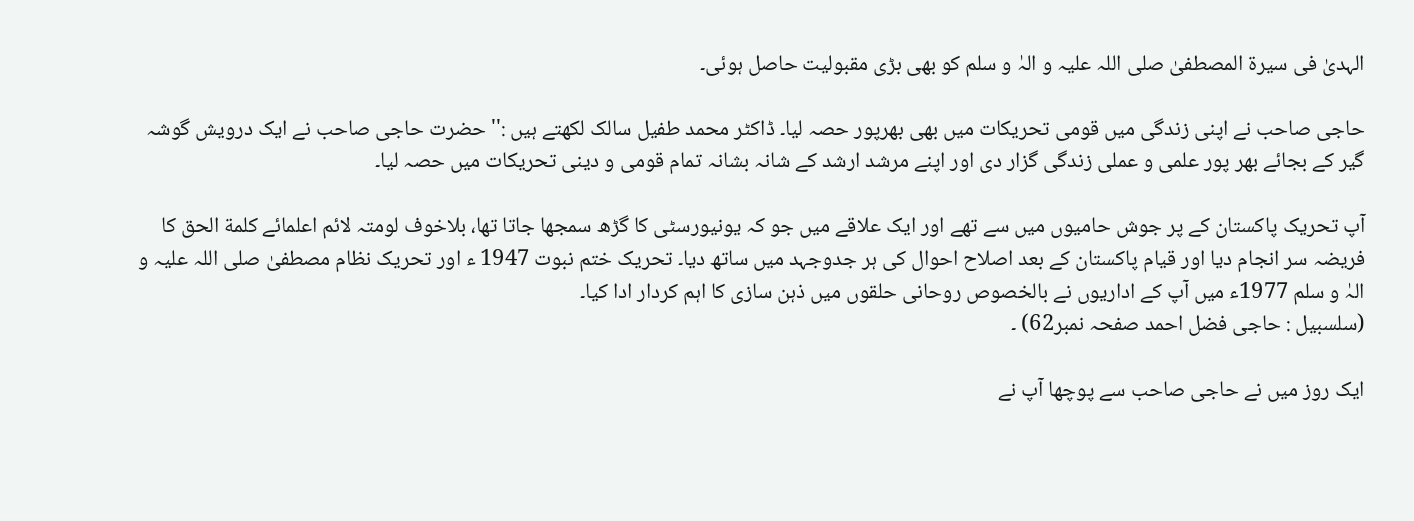الہدیٰ فی سیرة المصطفیٰ صلی اللہ علیہ و الہٰ و سلم کو بھی بڑی مقبولیت حاصل ہوئی۔

حاجی صاحب نے اپنی زندگی میں قومی تحریکات میں بھی بھرپور حصہ لیا۔ ڈاکٹر محمد طفیل سالک لکھتے ہیں :'' حضرت حاجی صاحب نے ایک درویش گوشہ گیر کے بجائے بھر پور علمی و عملی زندگی گزار دی اور اپنے مرشد ارشد کے شانہ بشانہ تمام قومی و دینی تحریکات میں حصہ لیا۔

آپ تحریک پاکستان کے پر جوش حامیوں میں سے تھے اور ایک علاقے میں جو کہ یونیورسٹی کا گڑھ سمجھا جاتا تھا، بلاخوف لومتہ لائم اعلمائے کلمة الحق کا فریضہ سر انجام دیا اور قیام پاکستان کے بعد اصلاح احوال کی ہر جدوجہد میں ساتھ دیا۔ تحریک ختم نبوت 1947 ء اور تحریک نظام مصطفیٰ صلی اللہ علیہ و الہٰ و سلم 1977ء میں آپ کے اداریوں نے بالخصوص روحانی حلقوں میں ذہن سازی کا اہم کردار ادا کیا۔
(سلسبیل : حاجی فضل احمد صفحہ نمبر62) ۔

ایک روز میں نے حاجی صاحب سے پوچھا آپ نے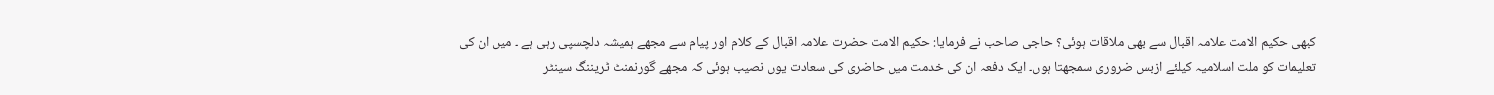کبھی حکیم الامت علامہ اقبال سے بھی ملاقات ہوئی؟ حاجی صاحب نے فرمایا: حکیم الامت حضرت علامہ اقبال کے کلام اور پیام سے مجھے ہمیشہ دلچسپی رہی ہے ۔ میں ان کی تعلیمات کو ملت اسلامیہ کیلئے ازبس ضروری سمجھتا ہوں۔ ایک دفعہ ان کی خدمت میں حاضری کی سعادت یوں نصیب ہوئی کہ مجھے گورنمنٹ ٹریننگ سینٹر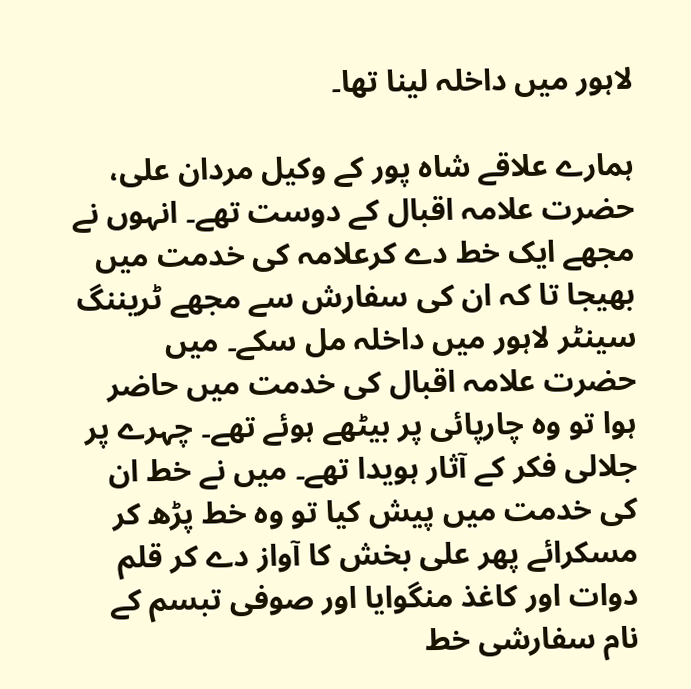لاہور میں داخلہ لینا تھا۔

ہمارے علاقے شاہ پور کے وکیل مردان علی، حضرت علامہ اقبال کے دوست تھے۔ انہوں نے مجھے ایک خط دے کرعلامہ کی خدمت میں بھیجا تا کہ ان کی سفارش سے مجھے ٹریننگ سینٹر لاہور میں داخلہ مل سکے۔ میں حضرت علامہ اقبال کی خدمت میں حاضر ہوا تو وہ چارپائی پر بیٹھے ہوئے تھے۔ چہرے پر جلالی فکر کے آثار ہویدا تھے۔ میں نے خط ان کی خدمت میں پیش کیا تو وہ خط پڑھ کر مسکرائے پھر علی بخش کا آواز دے کر قلم دوات اور کاغذ منگوایا اور صوفی تبسم کے نام سفارشی خط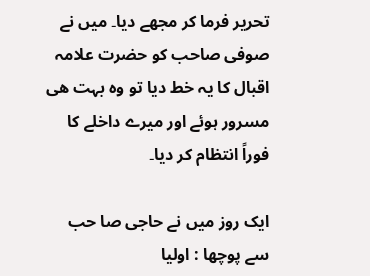تحریر فرما کر مجھے دیا۔ میں نے صوفی صاحب کو حضرت علامہ اقبال کا یہ خط دیا تو وہ بہت ھی مسرور ہوئے اور میرے داخلے کا فوراً انتظام کر دیا۔

ایک روز میں نے حاجی صا حب سے پوچھا : اولیا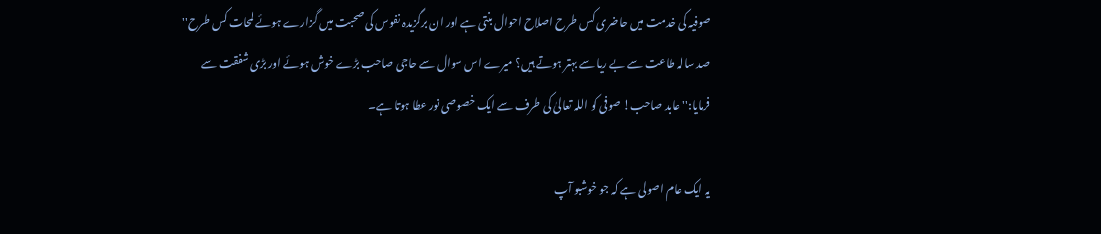صوفیہ کی خدمت میں حاضری کس طرح اصلاح احوال بنتی ہے اور ان برگزیدہ نفوس کی صحبت میں گزارے ہوئے لمحات کس طرح'' صد سالہ طاعت سے بے ریا سے بہتر ہوتے ہیں؟ میرے اس سوال سے حاجی صاحب بڑے خوش ہوئے اور بڑی شفقت سے فرمایا:''عابد صاحب! صوفی کو اللہ تعالیٰ کی طرف سے ایک خصوصی نور عطا ہوتا ہے۔

یہ ایک عام اصولی ہے کہ جو خوشبو آپ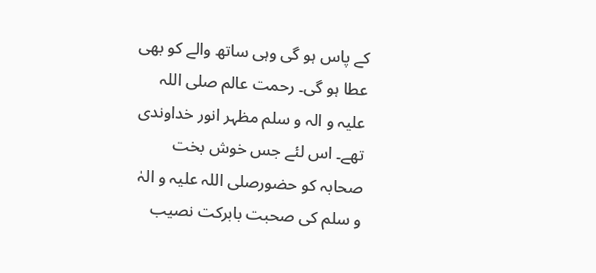کے پاس ہو گی وہی ساتھ والے کو بھی عطا ہو گی۔ رحمت عالم صلی اللہ علیہ و الہ و سلم مظہر انور خداوندی تھے۔ اس لئے جس خوش بخت صحابہ کو حضورصلی اللہ علیہ و الہٰ و سلم کی صحبت بابرکت نصیب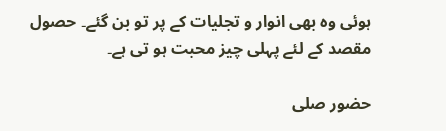ہوئی وہ بھی انوار و تجلیات کے پر تو بن گئے۔ حصول مقصد کے لئے پہلی چیز محبت ہو تی ہے۔

حضور صلی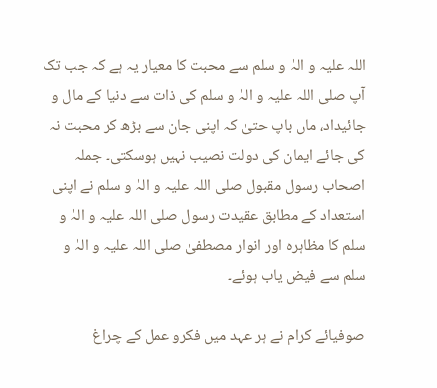اللہ علیہ و الہٰ و سلم سے محبت کا معیار یہ ہے کہ جب تک آپ صلی اللہ علیہ و الہٰ و سلم کی ذات سے دنیا کے مال و جائیداد، ماں باپ حتیٰ کہ اپنی جان سے بڑھ کر محبت نہ کی جائے ایمان کی دولت نصیب نہیں ہوسکتی۔ جملہ اصحاب رسول مقبول صلی اللہ علیہ و الہٰ و سلم نے اپنی استعداد کے مطابق عقیدت رسول صلی اللہ علیہ و الہٰ و سلم کا مظاہرہ اور انوار مصطفیٰ صلی اللہ علیہ و الہٰ و سلم سے فیض یاب ہوئے۔

صوفیائے کرام نے ہر عہد میں فکرو عمل کے چراغ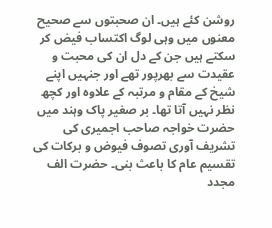روشن کئے ہیں۔ ان صحبتوں سے صحیح معنوں میں وہی لوگ اکتساب فیض کر سکتے ہیں جن کے دل ان کی محبت و عقیدت سے بھرپور تھے اور جنہیں اپنے شیخ کے مقام و مرتبہ کے علاوہ اور کچھ نظر نہیں آتا تھا۔ بر صغیر پاک وہند میں حضرت خواجہ صاحب اجمیری کی تشریف آوری تصوف فیوض و برکات کی تقسیم عام کا باعث بنی۔ حضرت الف مجدد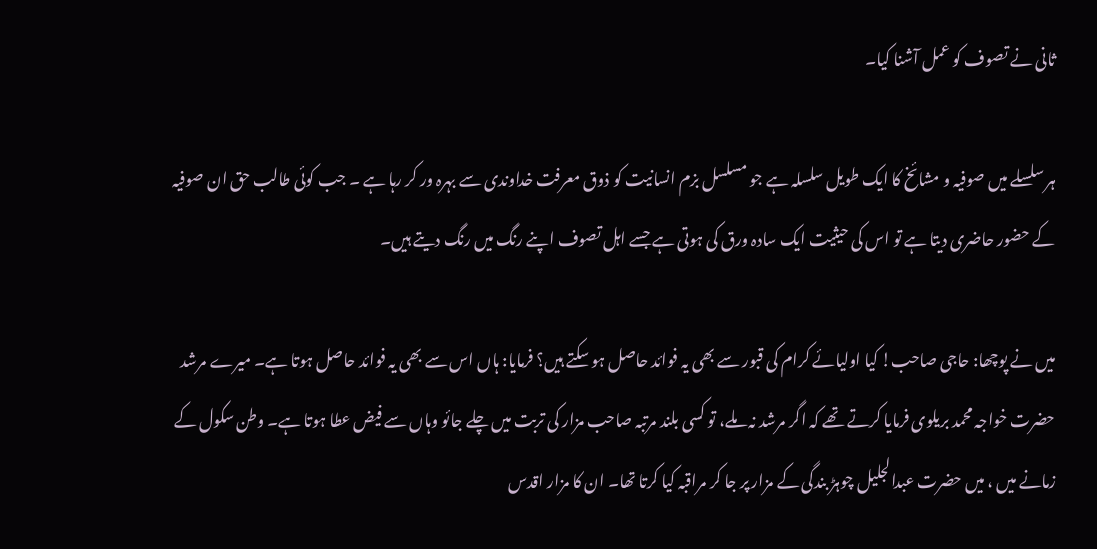ثانی نے تصوف کو عمل آشنا کیا۔

ہر سلسلے میں صوفیہ و مشائخ کا ایک طویل سلسلہ ہے جو مسلسل بزم انسانیت کو ذوق معرفت خداوندی سے بہرہ ور کر رہا ہے ۔ جب کوئی طالب حق ان صوفیہ کے حضور حاضری دیتا ہے تو اس کی حیثیت ایک سادہ ورق کی ہوتی ہے جسے اہل تصوف اپنے رنگ میں رنگ دیتے ہیں۔

میں نے پوچھا: حاجی صاحب! کیا اولیائے کرام کی قبور سے بھی یہ فوائد حاصل ہو سکتے ہیں؟ فرمایا: ہاں اس سے بھی یہ فوائد حاصل ہوتا ہے۔ میرے مرشد حضرت خواجہ محمد بریلوی فرمایا کرتے تھے کہ اگر مرشد نہ ملے، تو کسی بلند مرتبہ صاحب مزار کی تربت میں چلے جائو وہاں سے فیض عطا ہوتا ہے۔ وطن سکول کے زمانے میں ، میں حضرت عبدالجلیل چوہڑ بندگی کے مزار پر جا کر مراقبہ کیا کرتا تھا۔ ان کا مزار اقدس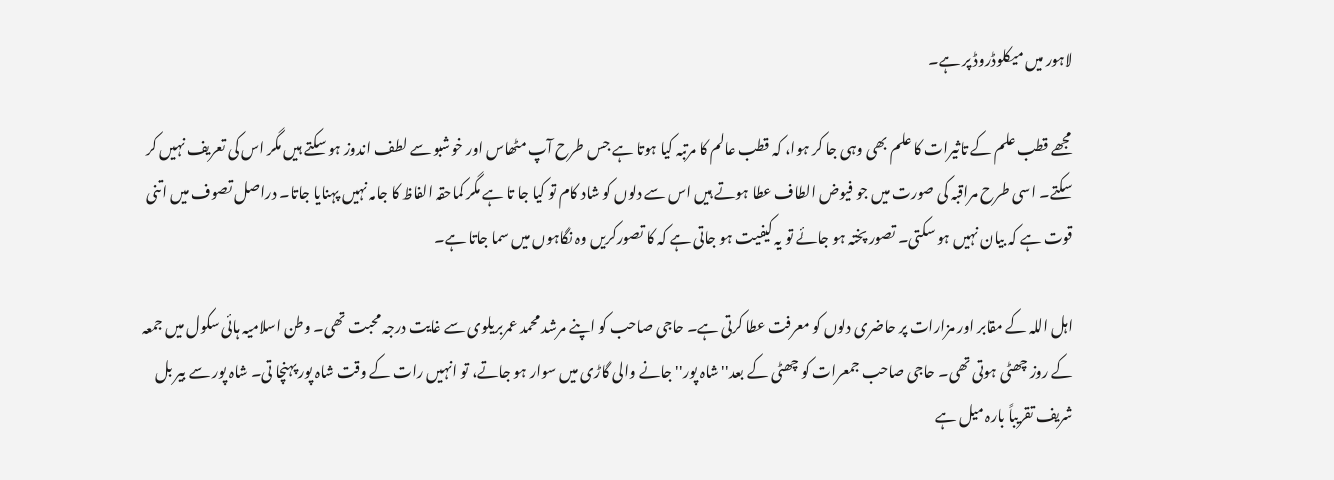لاہور میں میکلوڈروڈ پر ہے۔

مجھے قطب علم کے تاثیرات کا علم بھی وہی جا کر ہوا، کہ قطب عالم کا مرتبہ کیا ہوتا ہے جس طرح آپ مٹھاس اور خوشبو سے لطف اندوز ہو سکتے ہیں مگر اس کی تعریف نہیں کر سکتے۔ اسی طرح مراقبہ کی صورت میں جو فیوض الطاف عطا ہوتے ہیں اس سے دلوں کو شاد کام تو کیا جا تا ہے مگر کماحقہ الفاظ کا جامہ نہیں پہنایا جاتا۔ دراصل تصوف میں اتنی قوت ہے کہ بیان نہیں ہو سکتی۔ تصور پختہ ہو جائے تو یہ کیفیت ہو جاتی ہے کہ کا تصورکریں وہ نگاہوں میں سما جاتا ہے۔

اہل اللہ کے مقابر اور مزارات پر حاضری دلوں کو معرفت عطا کرتی ہے۔ حاجی صاحب کو اپنے مرشد محمد عمربریلوی سے غایت درجہ محبت تھی۔ وطن اسلامیہ ہائی سکول میں جمعہ کے روز چھٹی ہوتی تھی۔ حاجی صاحب جمعرات کو چھٹی کے بعد'' شاہ پور'' جانے والی گاڑی میں سوار ہو جاتے، تو انہیں رات کے وقت شاہ پور پہنچا تی۔ شاہ پور سے بیر بل شریف تقریباً بارہ میل ہے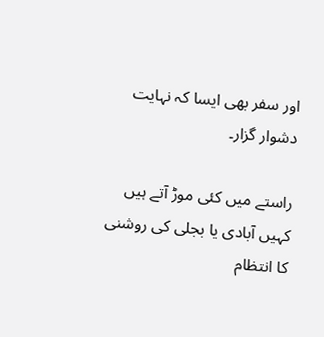اور سفر بھی ایسا کہ نہایت دشوار گزار۔

راستے میں کئی موڑ آتے ہیں کہیں آبادی یا بجلی کی روشنی کا انتظام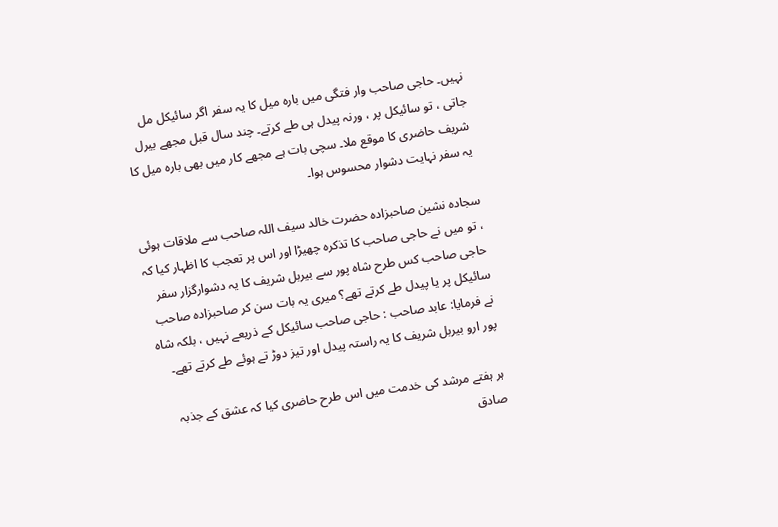نہیں۔ حاجی صاحب وار فتگی میں بارہ میل کا یہ سفر اگر سائیکل مل جاتی ، تو سائیکل پر ، ورنہ پیدل ہی طے کرتے۔ چند سال قبل مجھے بیرل شریف حاضری کا موقع ملا۔ سچی بات ہے مجھے کار میں بھی بارہ میل کا یہ سفر نہایت دشوار محسوس ہوا۔

سجادہ نشین صاحبزادہ حضرت خالد سیف اللہ صاحب سے ملاقات ہوئی ، تو میں نے حاجی صاحب کا تذکرہ چھیڑا اور اس پر تعجب کا اظہار کیا کہ حاجی صاحب کس طرح شاہ پور سے بیربل شریف کا یہ دشوارگزار سفر سائیکل پر یا پیدل طے کرتے تھے؟ میری یہ بات سن کر صاحبزادہ صاحب نے فرمایا: عابد صاحب : حاجی صاحب سائیکل کے ذریعے نہیں ، بلکہ شاہ پور ارو بیربل شریف کا یہ راستہ پیدل اور تیز دوڑ تے ہوئے طے کرتے تھے۔

ہر ہفتے مرشد کی خدمت میں اس طرح حاضری کیا کہ عشق کے جذبہ صادق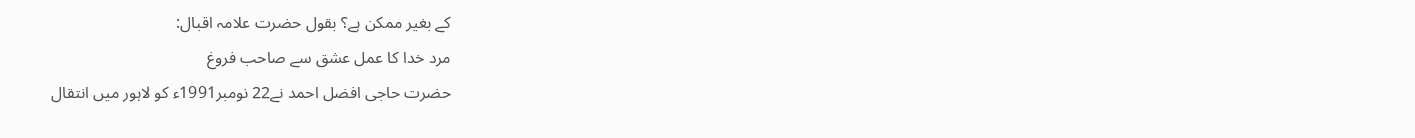کے بغیر ممکن ہے؟ بقول حضرت علامہ اقبال:
مرد خدا کا عمل عشق سے صاحب فروغ
حضرت حاجی افضل احمد نے22 نومبر1991ء کو لاہور میں انتقال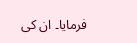فرمایا۔ ان کی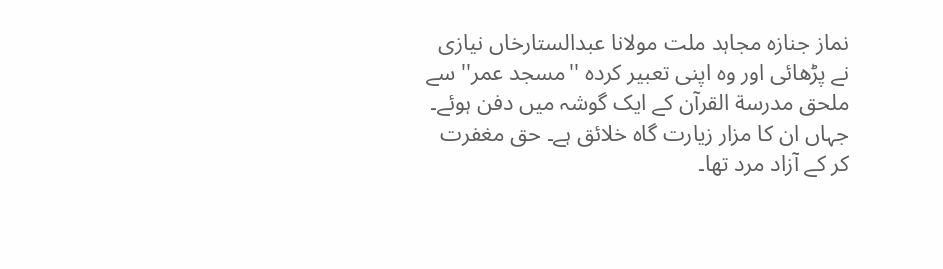نماز جنازہ مجاہد ملت مولانا عبدالستارخاں نیازی نے پڑھائی اور وہ اپنی تعبیر کردہ ''مسجد عمر'' سے ملحق مدرسة القرآن کے ایک گوشہ میں دفن ہوئے۔ جہاں ان کا مزار زیارت گاہ خلائق ہے۔ حق مغفرت کر کے آزاد مرد تھا۔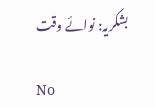بشکریہ: نوائے وقت

No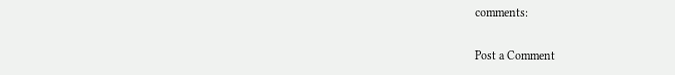comments:

Post a Comment